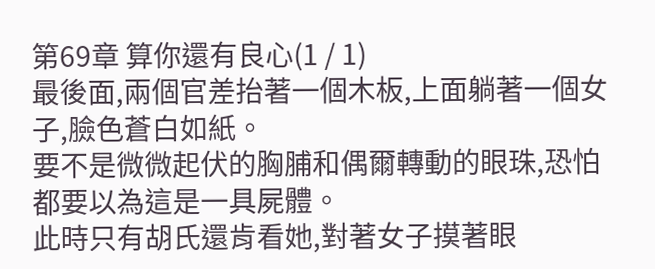第69章 算你還有良心(1 / 1)
最後面,兩個官差抬著一個木板,上面躺著一個女子,臉色蒼白如紙。
要不是微微起伏的胸脯和偶爾轉動的眼珠,恐怕都要以為這是一具屍體。
此時只有胡氏還肯看她,對著女子摸著眼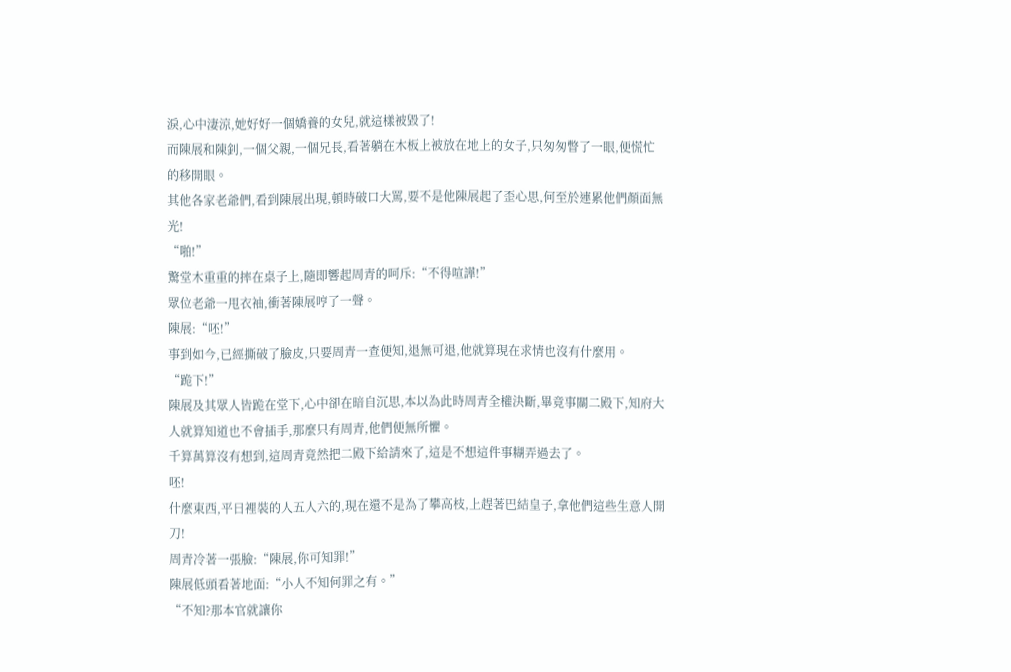淚,心中淒涼,她好好一個嬌養的女兒,就這樣被毀了!
而陳展和陳釗,一個父親,一個兄長,看著躺在木板上被放在地上的女子,只匆匆瞥了一眼,便慌忙的移開眼。
其他各家老爺們,看到陳展出現,頓時破口大罵,要不是他陳展起了歪心思,何至於連累他們顏面無光!
“啪!”
驚堂木重重的摔在桌子上,隨即響起周青的呵斥:“不得喧譁!”
眾位老爺一甩衣袖,衝著陳展哼了一聲。
陳展:“呸!”
事到如今,已經撕破了臉皮,只要周青一查便知,退無可退,他就算現在求情也沒有什麼用。
“跪下!”
陳展及其眾人皆跪在堂下,心中卻在暗自沉思,本以為此時周青全權決斷,畢竟事關二殿下,知府大人就算知道也不會插手,那麼只有周青,他們便無所懼。
千算萬算沒有想到,這周青竟然把二殿下給請來了,這是不想這件事糊弄過去了。
呸!
什麼東西,平日裡裝的人五人六的,現在還不是為了攀高枝,上趕著巴結皇子,拿他們這些生意人開刀!
周青冷著一張臉:“陳展,你可知罪!”
陳展低頭看著地面:“小人不知何罪之有。”
“不知?那本官就讓你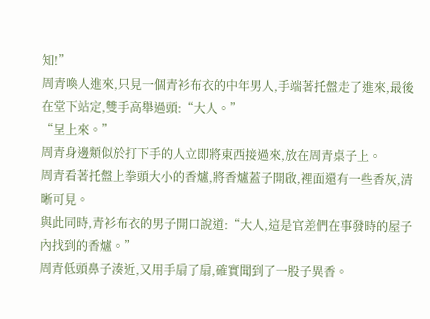知!”
周青喚人進來,只見一個青衫布衣的中年男人,手端著托盤走了進來,最後在堂下站定,雙手高舉過頭:“大人。”
“呈上來。”
周青身邊類似於打下手的人立即將東西接過來,放在周青桌子上。
周青看著托盤上拳頭大小的香爐,將香爐蓋子開啟,裡面還有一些香灰,清晰可見。
與此同時,青衫布衣的男子開口說道:“大人,這是官差們在事發時的屋子內找到的香爐。”
周青低頭鼻子湊近,又用手扇了扇,確實聞到了一股子異香。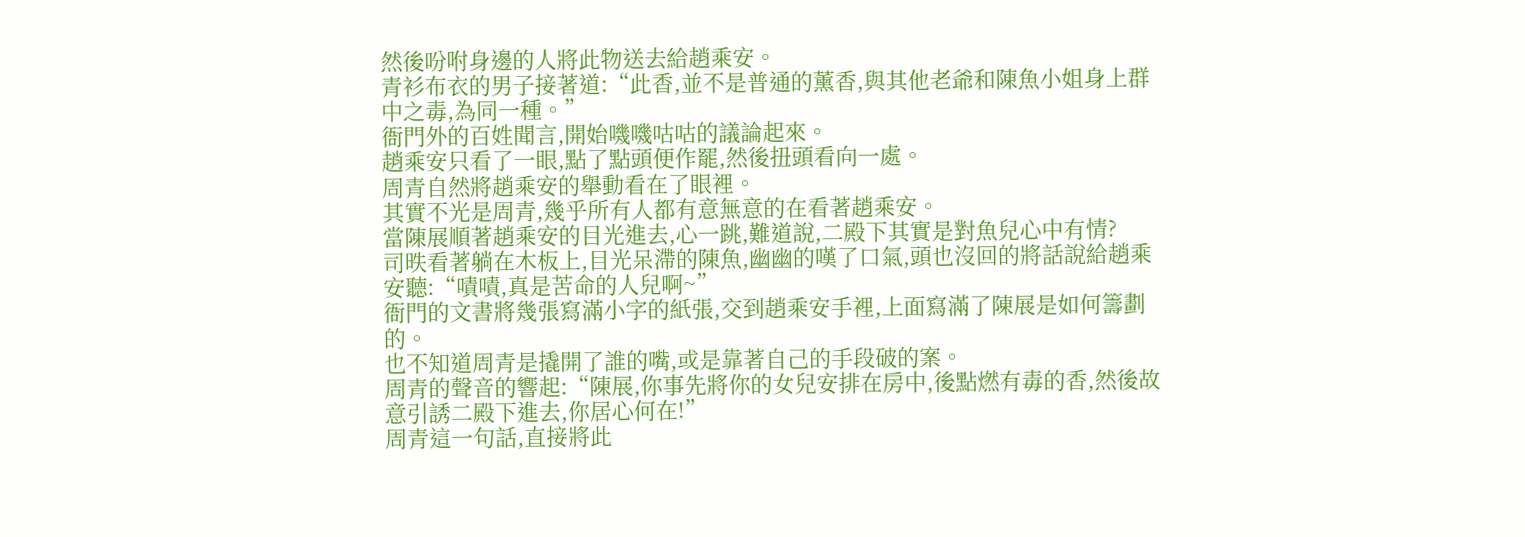然後吩咐身邊的人將此物送去給趙乘安。
青衫布衣的男子接著道:“此香,並不是普通的薰香,與其他老爺和陳魚小姐身上群中之毒,為同一種。”
衙門外的百姓聞言,開始嘰嘰咕咕的議論起來。
趙乘安只看了一眼,點了點頭便作罷,然後扭頭看向一處。
周青自然將趙乘安的舉動看在了眼裡。
其實不光是周青,幾乎所有人都有意無意的在看著趙乘安。
當陳展順著趙乘安的目光進去,心一跳,難道說,二殿下其實是對魚兒心中有情?
司昳看著躺在木板上,目光呆滯的陳魚,幽幽的嘆了口氣,頭也沒回的將話說給趙乘安聽:“嘖嘖,真是苦命的人兒啊~”
衙門的文書將幾張寫滿小字的紙張,交到趙乘安手裡,上面寫滿了陳展是如何籌劃的。
也不知道周青是撬開了誰的嘴,或是靠著自己的手段破的案。
周青的聲音的響起:“陳展,你事先將你的女兒安排在房中,後點燃有毒的香,然後故意引誘二殿下進去,你居心何在!”
周青這一句話,直接將此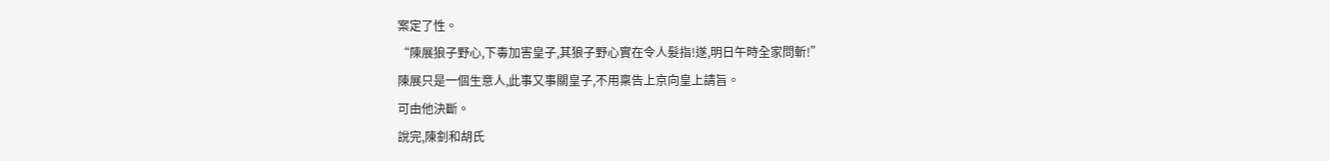案定了性。
“陳展狼子野心,下毒加害皇子,其狼子野心實在令人髮指!遂,明日午時全家問斬!”
陳展只是一個生意人,此事又事關皇子,不用稟告上京向皇上請旨。
可由他決斷。
說完,陳釗和胡氏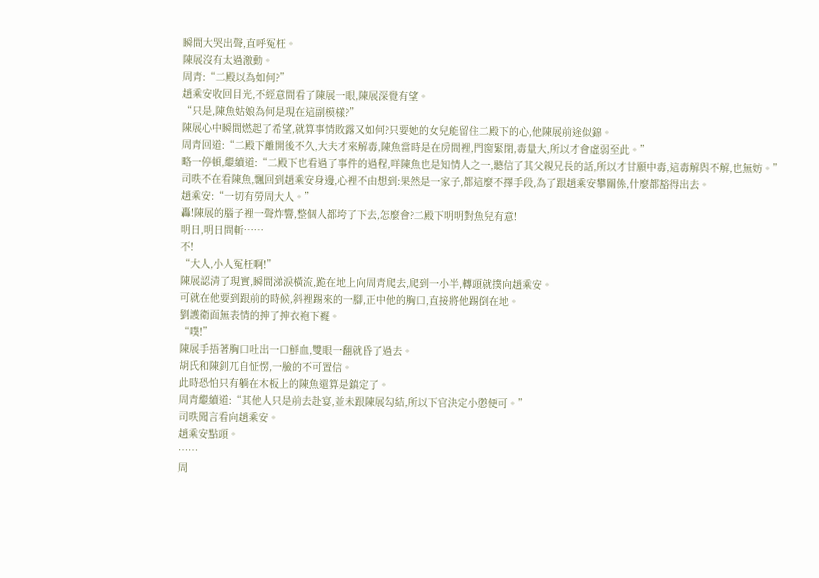瞬間大哭出聲,直呼冤枉。
陳展沒有太過激動。
周青:“二殿以為如何?”
趙乘安收回目光,不經意間看了陳展一眼,陳展深覺有望。
“只是,陳魚姑娘為何是現在這副模樣?”
陳展心中瞬間燃起了希望,就算事情敗露又如何?只要她的女兒能留住二殿下的心,他陳展前途似錦。
周青回道:“二殿下離開後不久,大夫才來解毒,陳魚當時是在房間裡,門窗緊閉,毒量大,所以才會虛弱至此。”
略一停頓,繼續道:“二殿下也看過了事件的過程,咩陳魚也是知情人之一,聽信了其父親兄長的話,所以才甘願中毒,這毒解與不解,也無妨。”
司昳不在看陳魚,飄回到趙乘安身邊,心裡不由想到:果然是一家子,都這麼不擇手段,為了跟趙乘安攀關係,什麼都豁得出去。
趙乘安:“一切有勞周大人。”
轟!陳展的腦子裡一聲炸響,整個人都垮了下去,怎麼會?二殿下明明對魚兒有意!
明日,明日問斬……
不!
“大人,小人冤枉啊!”
陳展認清了現實,瞬間涕淚橫流,跪在地上向周青爬去,爬到一小半,轉頭就撲向趙乘安。
可就在他要到跟前的時候,斜裡踢來的一腳,正中他的胸口,直接將他踢倒在地。
劉護衛面無表情的抻了抻衣袍下襬。
“噗!”
陳展手捂著胸口吐出一口鮮血,雙眼一翻就昏了過去。
胡氏和陳釗兀自怔愣,一臉的不可置信。
此時恐怕只有躺在木板上的陳魚還算是鎮定了。
周青繼續道:“其他人只是前去赴宴,並未跟陳展勾結,所以下官決定小懲便可。”
司昳聞言看向趙乘安。
趙乘安點頭。
……
周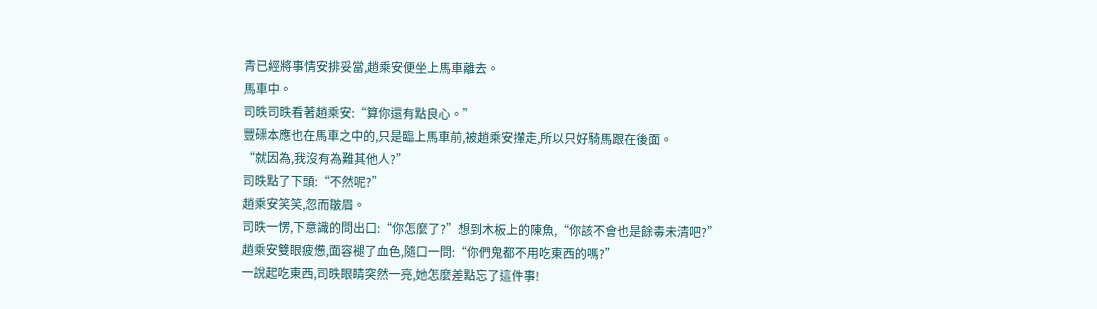青已經將事情安排妥當,趙乘安便坐上馬車離去。
馬車中。
司昳司昳看著趙乘安:“算你還有點良心。”
豐磲本應也在馬車之中的,只是臨上馬車前,被趙乘安攆走,所以只好騎馬跟在後面。
“就因為,我沒有為難其他人?”
司昳點了下頭:“不然呢?”
趙乘安笑笑,忽而皺眉。
司昳一愣,下意識的問出口:“你怎麼了?”想到木板上的陳魚,“你該不會也是餘毒未清吧?”
趙乘安雙眼疲憊,面容褪了血色,隨口一問:“你們鬼都不用吃東西的嗎?”
一說起吃東西,司昳眼睛突然一亮,她怎麼差點忘了這件事!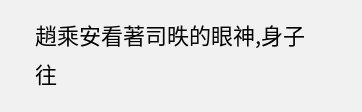趙乘安看著司昳的眼神,身子往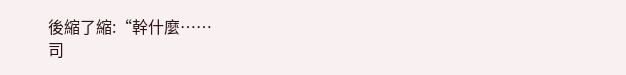後縮了縮:“幹什麼……
司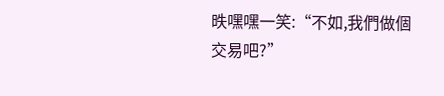昳嘿嘿一笑:“不如,我們做個交易吧?”